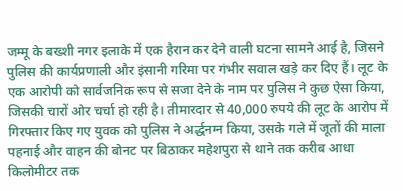जम्मू के बख्शी नगर इलाके में एक हैरान कर देने वाली घटना सामने आई है, जिसने पुलिस की कार्यप्रणाली और इंसानी गरिमा पर गंभीर सवाल खड़े कर दिए हैं। लूट के एक आरोपी को सार्वजनिक रूप से सजा देने के नाम पर पुलिस ने कुछ ऐसा किया, जिसकी चारों ओर चर्चा हो रही है। तीमारदार से 40,000 रुपये की लूट के आरोप में गिरफ्तार किए गए युवक को पुलिस ने अर्द्धनग्न किया, उसके गले में जूतों की माला पहनाई और वाहन की बोनट पर बिठाकर महेशपुरा से थाने तक करीब आधा किलोमीटर तक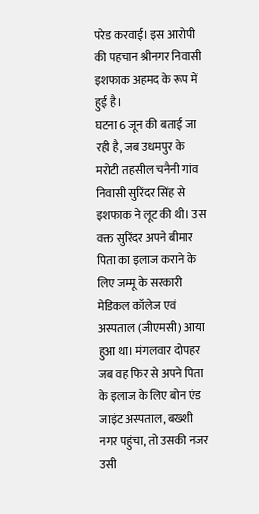परेड करवाई। इस आरोपी की पहचान श्रीनगर निवासी इशफाक अहमद के रूप में हुई है।
घटना 6 जून की बताई जा रही है, जब उधमपुर के मरोटी तहसील चनैनी गांव निवासी सुरिंदर सिंह से इशफाक ने लूट की थी। उस वक्त सुरिंदर अपने बीमार पिता का इलाज कराने के लिए जम्मू के सरकारी मेडिकल कॉलेज एवं अस्पताल (जीएमसी) आया हुआ था। मंगलवार दोपहर जब वह फिर से अपने पिता के इलाज के लिए बोन एंड जाइंट अस्पताल, बख्शी नगर पहुंचा, तो उसकी नजर उसी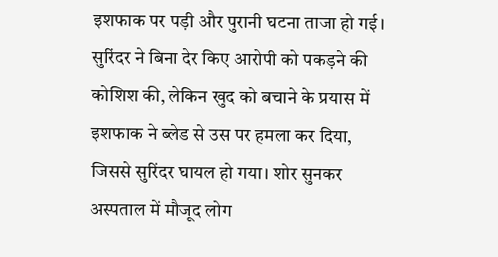इशफाक पर पड़ी और पुरानी घटना ताजा हो गई।
सुरिंदर ने बिना देर किए आरोपी को पकड़ने की कोशिश की, लेकिन खुद को बचाने के प्रयास में इशफाक ने ब्लेड से उस पर हमला कर दिया, जिससे सुरिंदर घायल हो गया। शोर सुनकर अस्पताल में मौजूद लोग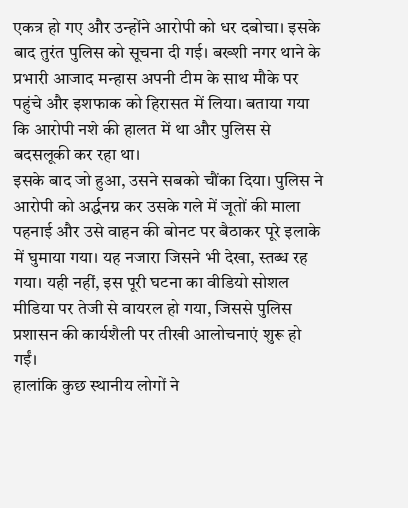एकत्र हो गए और उन्होंने आरोपी को धर दबोचा। इसके बाद तुरंत पुलिस को सूचना दी गई। बख्शी नगर थाने के प्रभारी आजाद मन्हास अपनी टीम के साथ मौके पर पहुंचे और इशफाक को हिरासत में लिया। बताया गया कि आरोपी नशे की हालत में था और पुलिस से बदसलूकी कर रहा था।
इसके बाद जो हुआ, उसने सबको चौंका दिया। पुलिस ने आरोपी को अर्द्धनग्न कर उसके गले में जूतों की माला पहनाई और उसे वाहन की बोनट पर बैठाकर पूरे इलाके में घुमाया गया। यह नजारा जिसने भी देखा, स्तब्ध रह गया। यही नहीं, इस पूरी घटना का वीडियो सोशल मीडिया पर तेजी से वायरल हो गया, जिससे पुलिस प्रशासन की कार्यशैली पर तीखी आलोचनाएं शुरू हो गईं।
हालांकि कुछ स्थानीय लोगों ने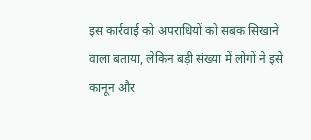इस कार्रवाई को अपराधियों को सबक सिखाने वाला बताया, लेकिन बड़ी संख्या में लोगों ने इसे कानून और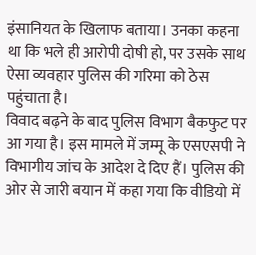इंसानियत के खिलाफ बताया। उनका कहना था कि भले ही आरोपी दोषी हो, पर उसके साथ ऐसा व्यवहार पुलिस की गरिमा को ठेस पहुंचाता है।
विवाद बढ़ने के बाद पुलिस विभाग बैकफुट पर आ गया है। इस मामले में जम्मू के एसएसपी ने विभागीय जांच के आदेश दे दिए हैं। पुलिस की ओर से जारी बयान में कहा गया कि वीडियो में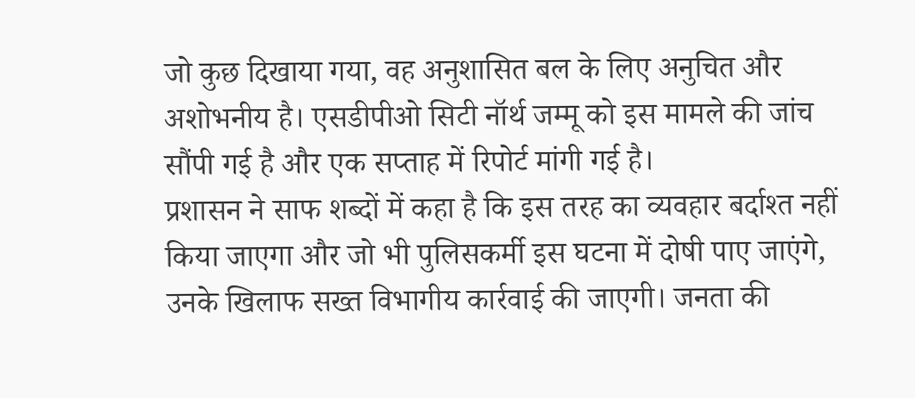जो कुछ दिखाया गया, वह अनुशासित बल के लिए अनुचित और अशोभनीय है। एसडीपीओ सिटी नॉर्थ जम्मू को इस मामले की जांच सौंपी गई है और एक सप्ताह में रिपोर्ट मांगी गई है।
प्रशासन ने साफ शब्दों में कहा है कि इस तरह का व्यवहार बर्दाश्त नहीं किया जाएगा और जो भी पुलिसकर्मी इस घटना में दोषी पाए जाएंगे, उनके खिलाफ सख्त विभागीय कार्रवाई की जाएगी। जनता की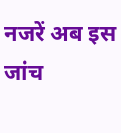नजरें अब इस जांच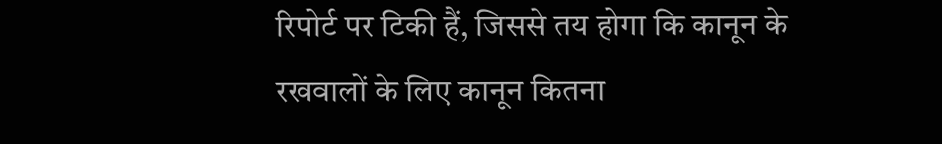रिपोर्ट पर टिकी हैं, जिससे तय होगा कि कानून के रखवालों के लिए कानून कितना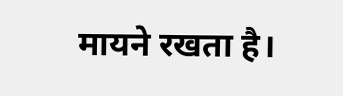मायने रखता है।